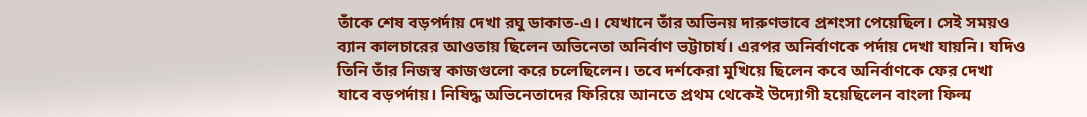তাঁকে শেষ বড়পর্দায় দেখা রঘু ডাকাত-এ। যেখানে তাঁর অভিনয় দারুণভাবে প্রশংসা পেয়েছিল। সেই সময়ও ব্যান কালচারের আওতায় ছিলেন অভিনেতা অনির্বাণ ভট্টাচার্য। এরপর অনির্বাণকে পর্দায় দেখা যায়নি। যদিও তিনি তাঁর নিজস্ব কাজগুলো করে চলেছিলেন। তবে দর্শকেরা মুখিয়ে ছিলেন কবে অনির্বাণকে ফের দেখা যাবে বড়পর্দায়। নিষিদ্ধ অভিনেতাদের ফিরিয়ে আনতে প্রথম থেকেই উদ্যোগী হয়েছিলেন বাংলা ফিল্ম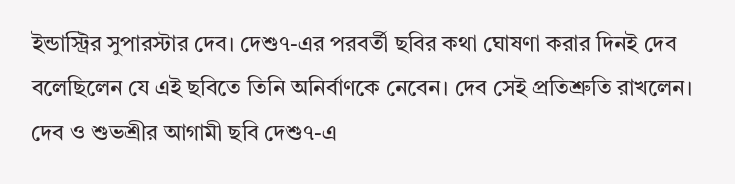ইন্ডাস্ট্রির সুপারস্টার দেব। দেশু৭-এর পরবর্তী ছবির কথা ঘোষণা করার দিনই দেব বলেছিলেন যে এই ছবিতে তিনি অনির্বাণকে নেবেন। দেব সেই প্রতিশ্রুতি রাখলেন। দেব ও শুভশ্রীর আগামী ছবি দেশু৭-এ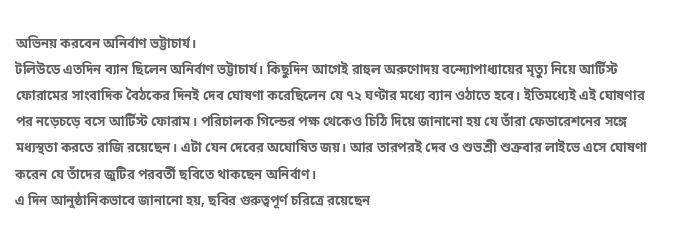অভিনয় করবেন অনির্বাণ ভট্টাচার্য।
টলিউডে এতদিন ব্যান ছিলেন অনির্বাণ ভট্টাচার্য। কিছুদিন আগেই রাহুল অরুণোদয় বন্দ্যোপাধ্যায়ের মৃত্যু নিয়ে আর্টিস্ট ফোরামের সাংবাদিক বৈঠকের দিনই দেব ঘোষণা করেছিলেন যে ৭২ ঘণ্টার মধ্যে ব্যান ওঠাতে হবে। ইতিমধ্যেই এই ঘোষণার পর নড়েচড়ে বসে আর্টিস্ট ফোরাম। পরিচালক গিল্ডের পক্ষ থেকেও চিঠি দিয়ে জানানো হয় যে তাঁরা ফেডারেশনের সঙ্গে মধ্যস্থতা করতে রাজি রয়েছেন। এটা যেন দেবের অঘোষিত জয়। আর তারপরই দেব ও শুভশ্রী শুক্রবার লাইভে এসে ঘোষণা করেন যে তাঁদের জুটির পরবর্তী ছবিতে থাকছেন অনির্বাণ।
এ দিন আনুষ্ঠানিকভাবে জানানো হয়, ছবির গুরুত্বপূর্ণ চরিত্রে রয়েছেন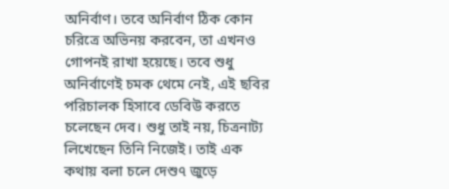অনির্বাণ। তবে অনির্বাণ ঠিক কোন চরিত্রে অভিনয় করবেন, তা এখনও গোপনই রাখা হয়েছে। তবে শুধু অনির্বাণেই চমক থেমে নেই, এই ছবির পরিচালক হিসাবে ডেবিউ করতে চলেছেন দেব। শুধু তাই নয়, চিত্রনাট্য লিখেছেন তিনি নিজেই। তাই এক কথায় বলা চলে দেশু৭ জুড়ে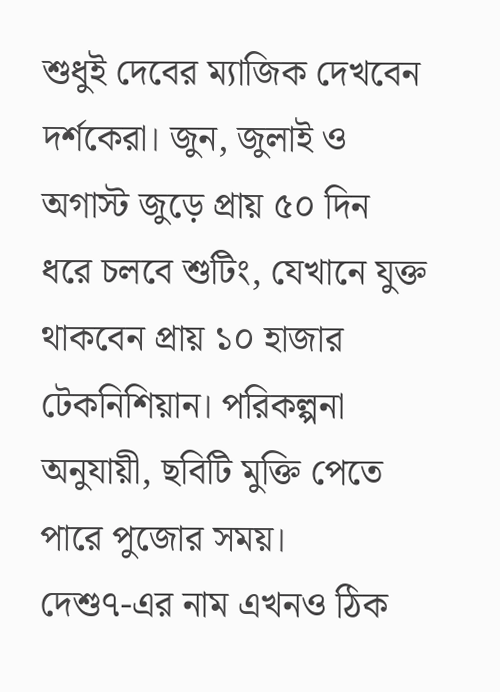শুধুই দেবের ম্যাজিক দেখবেন দর্শকেরা। জুন, জুলাই ও অগাস্ট জুড়ে প্রায় ৫০ দিন ধরে চলবে শুটিং, যেখানে যুক্ত থাকবেন প্রায় ১০ হাজার টেকনিশিয়ান। পরিকল্পনা অনুযায়ী, ছবিটি মুক্তি পেতে পারে পুজোর সময়।
দেশু৭-এর নাম এখনও ঠিক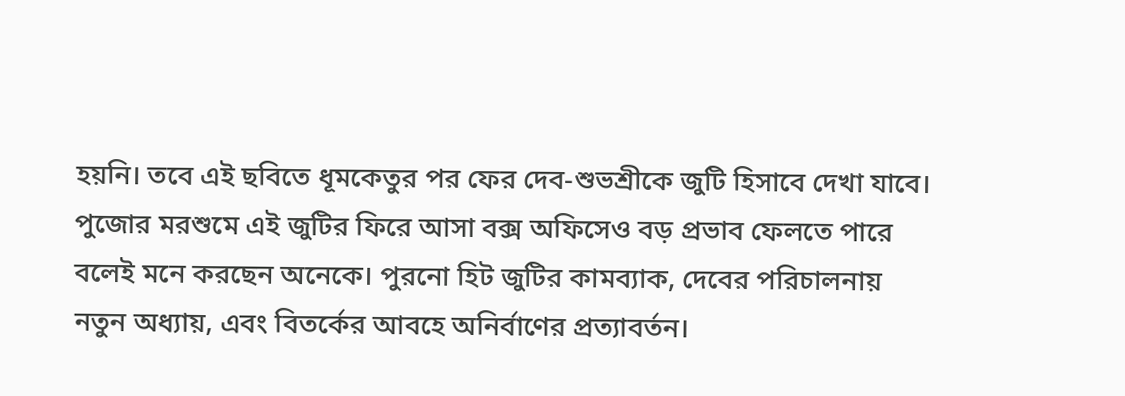হয়নি। তবে এই ছবিতে ধূমকেতুর পর ফের দেব-শুভশ্রীকে জুটি হিসাবে দেখা যাবে। পুজোর মরশুমে এই জুটির ফিরে আসা বক্স অফিসেও বড় প্রভাব ফেলতে পারে বলেই মনে করছেন অনেকে। পুরনো হিট জুটির কামব্যাক, দেবের পরিচালনায় নতুন অধ্যায়, এবং বিতর্কের আবহে অনির্বাণের প্রত্যাবর্তন।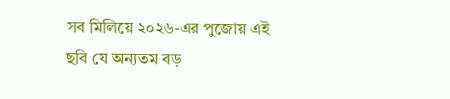সব মিলিয়ে ২০২৬-এর পুজোয় এই ছবি যে অন্যতম বড়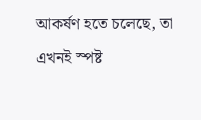আকর্ষণ হতে চলেছে, তা এখনই স্পষ্ট